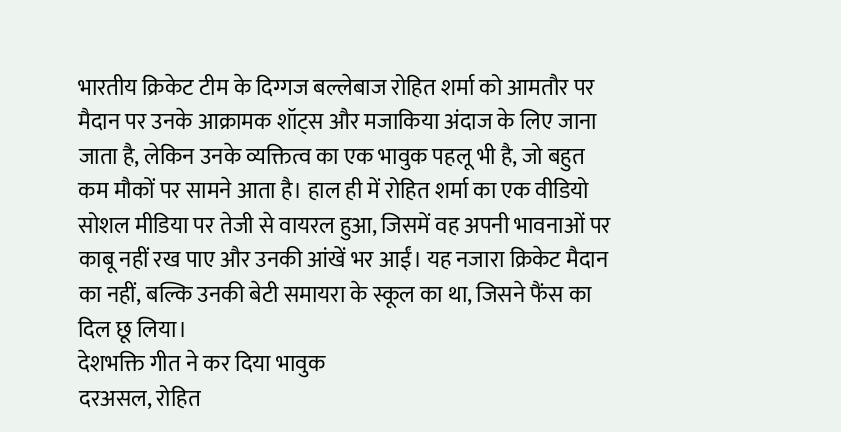भारतीय क्रिकेट टीम के दिग्गज बल्लेबाज रोहित शर्मा को आमतौर पर मैदान पर उनके आक्रामक शॉट्स और मजाकिया अंदाज के लिए जाना जाता है, लेकिन उनके व्यक्तित्व का एक भावुक पहलू भी है, जो बहुत कम मौकों पर सामने आता है। हाल ही में रोहित शर्मा का एक वीडियो सोशल मीडिया पर तेजी से वायरल हुआ, जिसमें वह अपनी भावनाओं पर काबू नहीं रख पाए और उनकी आंखें भर आईं। यह नजारा क्रिकेट मैदान का नहीं, बल्कि उनकी बेटी समायरा के स्कूल का था, जिसने फैंस का दिल छू लिया।
देशभक्ति गीत ने कर दिया भावुक
दरअसल, रोहित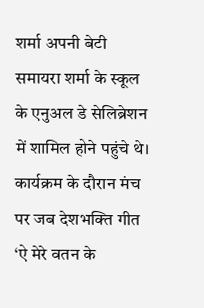शर्मा अपनी बेटी समायरा शर्मा के स्कूल के एनुअल डे सेलिब्रेशन में शामिल होने पहुंचे थे। कार्यक्रम के दौरान मंच पर जब देशभक्ति गीत ‘ऐ मेरे वतन के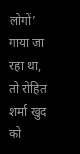लोगों’ गाया जा रहा था, तो रोहित शर्मा खुद को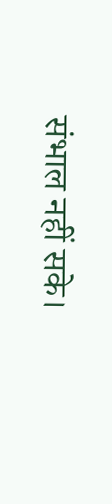संभाल नहीं सके।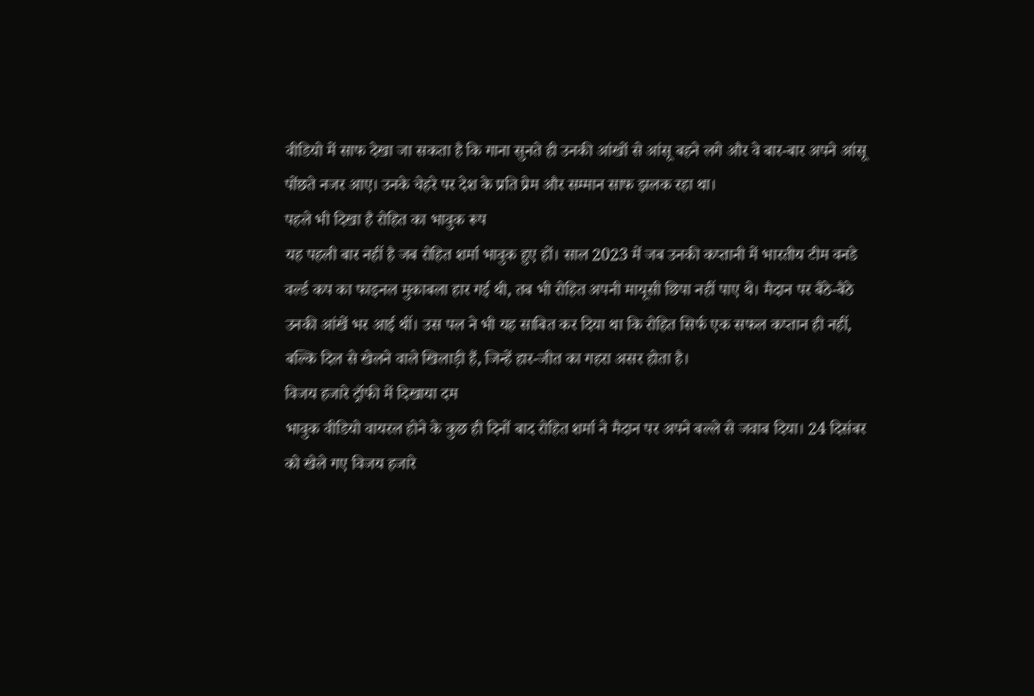वीडियो में साफ देखा जा सकता है कि गाना सुनते ही उनकी आंखों से आंसू बहने लगे और वे बार-बार अपने आंसू पोंछते नजर आए। उनके चेहरे पर देश के प्रति प्रेम और सम्मान साफ झलक रहा था।
पहले भी दिखा है रोहित का भावुक रूप
यह पहली बार नहीं है जब रोहित शर्मा भावुक हुए हों। साल 2023 में जब उनकी कप्तानी में भारतीय टीम वनडे वर्ल्ड कप का फाइनल मुकाबला हार गई थी, तब भी रोहित अपनी मायूसी छिपा नहीं पाए थे। मैदान पर बैठे-बैठे उनकी आंखें भर आई थीं। उस पल ने भी यह साबित कर दिया था कि रोहित सिर्फ एक सफल कप्तान ही नहीं, बल्कि दिल से खेलने वाले खिलाड़ी हैं, जिन्हें हार-जीत का गहरा असर होता है।
विजय हजारे ट्रॉफी में दिखाया दम
भावुक वीडियो वायरल होने के कुछ ही दिनों बाद रोहित शर्मा ने मैदान पर अपने बल्ले से जवाब दिया। 24 दिसंबर को खेले गए विजय हजारे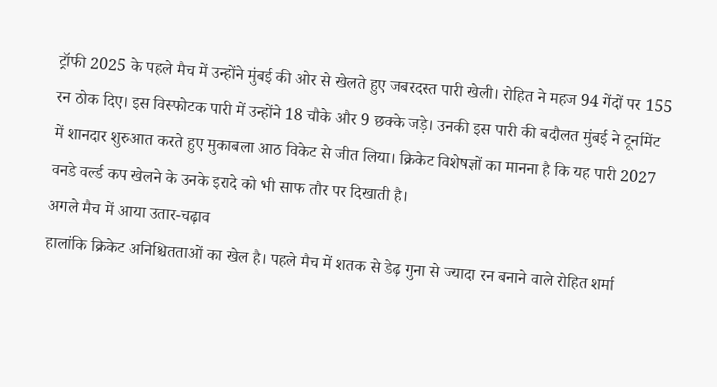ट्रॉफी 2025 के पहले मैच में उन्होंने मुंबई की ओर से खेलते हुए जबरदस्त पारी खेली। रोहित ने महज 94 गेंदों पर 155 रन ठोक दिए। इस विस्फोटक पारी में उन्होंने 18 चौके और 9 छक्के जड़े। उनकी इस पारी की बदौलत मुंबई ने टूर्नामेंट में शानदार शुरुआत करते हुए मुकाबला आठ विकेट से जीत लिया। क्रिकेट विशेषज्ञों का मानना है कि यह पारी 2027 वनडे वर्ल्ड कप खेलने के उनके इरादे को भी साफ तौर पर दिखाती है।
अगले मैच में आया उतार-चढ़ाव
हालांकि क्रिकेट अनिश्चितताओं का खेल है। पहले मैच में शतक से डेढ़ गुना से ज्यादा रन बनाने वाले रोहित शर्मा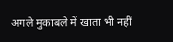अगले मुकाबले में खाता भी नहीं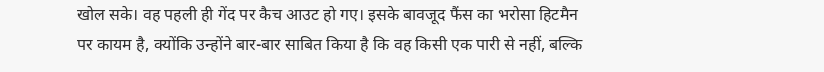खोल सके। वह पहली ही गेंद पर कैच आउट हो गए। इसके बावजूद फैंस का भरोसा हिटमैन पर कायम है, क्योंकि उन्होंने बार-बार साबित किया है कि वह किसी एक पारी से नहीं, बल्कि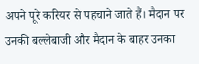अपने पूरे करियर से पहचाने जाते हैं। मैदान पर उनकी बल्लेबाजी और मैदान के बाहर उनका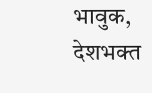भावुक, देशभक्त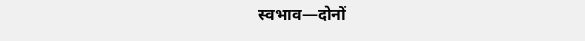स्वभाव—दोनों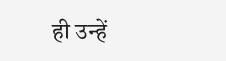ही उन्हें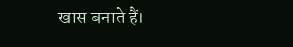खास बनाते हैं।